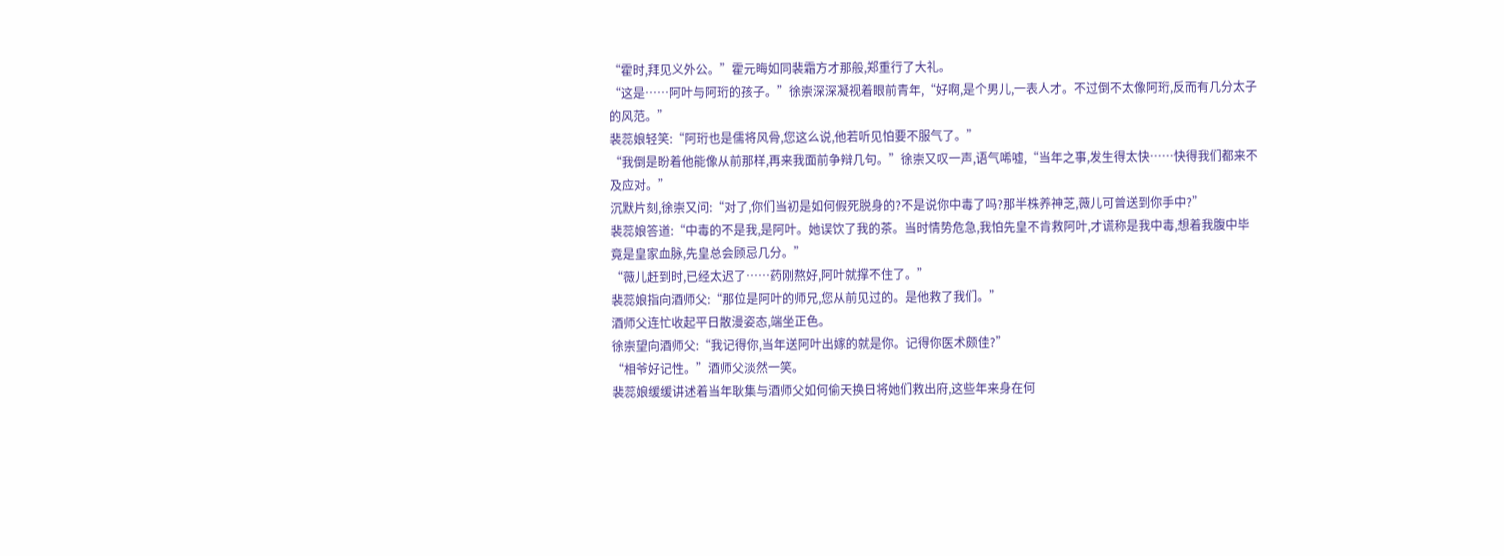“霍时,拜见义外公。”霍元晦如同裴霜方才那般,郑重行了大礼。
“这是……阿叶与阿珩的孩子。”徐崇深深凝视着眼前青年,“好啊,是个男儿,一表人才。不过倒不太像阿珩,反而有几分太子的风范。”
裴蕊娘轻笑:“阿珩也是儒将风骨,您这么说,他若听见怕要不服气了。”
“我倒是盼着他能像从前那样,再来我面前争辩几句。”徐崇又叹一声,语气唏嘘,“当年之事,发生得太快……快得我们都来不及应对。”
沉默片刻,徐崇又问:“对了,你们当初是如何假死脱身的?不是说你中毒了吗?那半株养神芝,薇儿可曾送到你手中?”
裴蕊娘答道:“中毒的不是我,是阿叶。她误饮了我的茶。当时情势危急,我怕先皇不肯救阿叶,才谎称是我中毒,想着我腹中毕竟是皇家血脉,先皇总会顾忌几分。”
“薇儿赶到时,已经太迟了……药刚熬好,阿叶就撑不住了。”
裴蕊娘指向酒师父:“那位是阿叶的师兄,您从前见过的。是他救了我们。”
酒师父连忙收起平日散漫姿态,端坐正色。
徐崇望向酒师父:“我记得你,当年送阿叶出嫁的就是你。记得你医术颇佳?”
“相爷好记性。”酒师父淡然一笑。
裴蕊娘缓缓讲述着当年耿集与酒师父如何偷天换日将她们救出府,这些年来身在何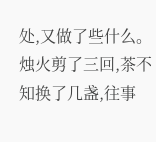处,又做了些什么。
烛火剪了三回,茶不知换了几盏,往事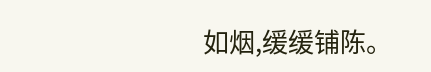如烟,缓缓铺陈。